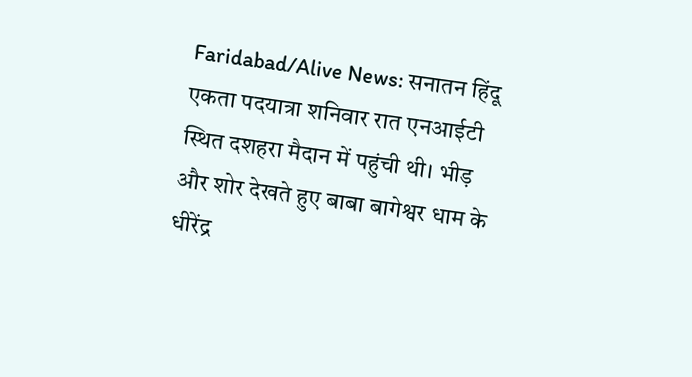Faridabad/Alive News: सनातन हिंदू एकता पदयात्रा शनिवार रात एनआईटी स्थित दशहरा मैदान में पहुंची थी। भीड़ और शोर देखते हुए बाबा बागेश्वर धाम के धीरेंद्र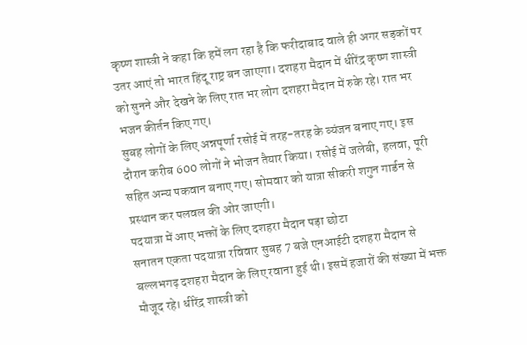कृष्ण शास्त्री ने कहा कि हमें लग रहा है कि फरीदाबाद वाले ही अगर सड़कों पर उतर आएं तो भारत हिंदू राष्ट्र बन जाएगा। दशहरा मैदान में धीरेंद्र कृष्ण शास्त्री को सुनने और देखने के लिए रात भर लोग दशहरा मैदान में रुके रहे। रात भर भजन कीर्तन किए गए।
सुबह लोगों के लिए अन्नपूर्णा रसोई में तरह-तरह के व्यंजन बनाए गए। इस दौरान करीब 600 लोगों ने भोजन तैयार किया। रसोई में जलेबी, हलवा, पूरी सहित अन्य पकवान बनाए गए। सोमवार को यात्रा सीकरी शगुन गार्डन से प्रस्थान कर पलवल की ओर जाएगी।
पदयात्रा में आए भक्तों के लिए दशहरा मैदान पड़ा छोटा
सनातन एकता पदयात्रा रविवार सुबह 7 बजे एनआईटी दशहरा मैदान से बल्लभगढ़ दशहरा मैदान के लिए रवाना हुई थी। इसमें हजारों की संख्या में भक्त मौजूद रहे। धीरेंद्र शास्त्री को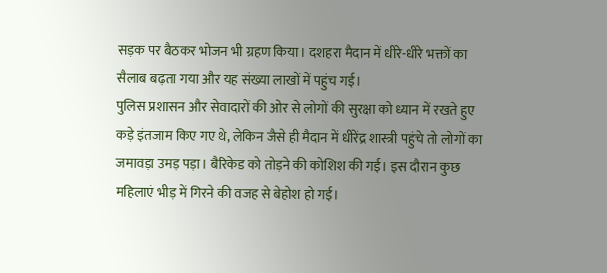सड़क पर बैठकर भोजन भी ग्रहण किया। दशहरा मैदान में धीरे-धीरे भक्तों का सैलाब बढ़ता गया और यह संख्या लाखों में पहुंच गई।
पुलिस प्रशासन और सेवादारों की ओर से लोगों की सुरक्षा को ध्यान में रखते हुए कड़े इंतजाम किए गए थे, लेकिन जैसे ही मैदान में धीरेंद्र शास्त्री पहुंचे तो लोगों का जमावड़ा उमड़ पड़ा। बैरिकेड को तोड़ने की कोशिश की गई। इस दौरान कुछ महिलाएं भीड़ में गिरने की वजह से बेहोश हो गई।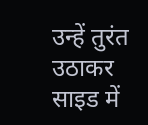उन्हें तुरंत उठाकर साइड में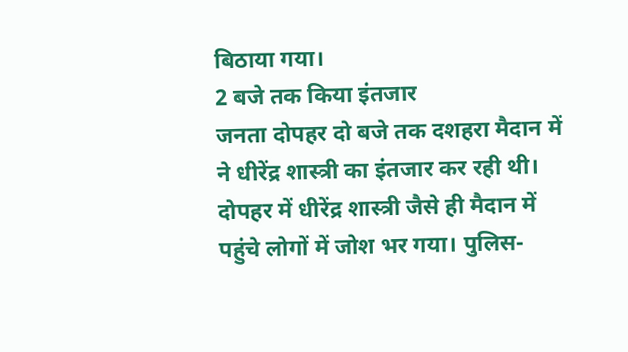बिठाया गया।
2 बजे तक किया इंतजार
जनता दोपहर दो बजे तक दशहरा मैदान में ने धीरेंद्र शास्त्री का इंतजार कर रही थी। दोपहर में धीरेंद्र शास्त्री जैसे ही मैदान में पहुंचे लोगों में जोश भर गया। पुलिस-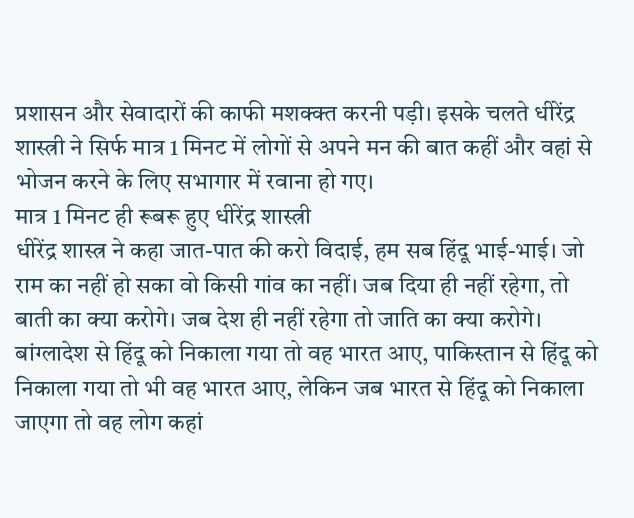प्रशासन और सेवादारों की काफी मशक्क्त करनी पड़ी। इसके चलते धीरेंद्र शास्त्री ने सिर्फ मात्र 1 मिनट में लोगों से अपने मन की बात कहीं और वहां से भोजन करने के लिए सभागार में रवाना हो गए।
मात्र 1 मिनट ही रूबरू हुए धीरेंद्र शास्त्री
धीरेंद्र शास्त्र ने कहा जात-पात की करो विदाई, हम सब हिंदू भाई-भाई। जो राम का नहीं हो सका वो किसी गांव का नहीं। जब दिया ही नहीं रहेगा, तो बाती का क्या करोगे। जब देश ही नहीं रहेगा तो जाति का क्या करोगे। बांग्लादेश से हिंदू को निकाला गया तो वह भारत आए, पाकिस्तान से हिंदू को निकाला गया तो भी वह भारत आए, लेकिन जब भारत से हिंदू को निकाला जाएगा तो वह लोग कहां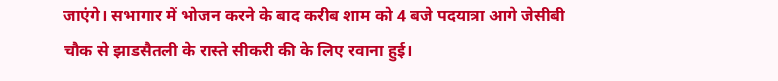जाएंगे। सभागार में भोजन करने के बाद करीब शाम को 4 बजे पदयात्रा आगे जेसीबी चौक से झाडसैतली के रास्ते सीकरी की के लिए रवाना हुई।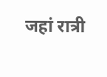जहां रात्री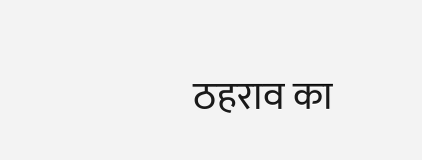ठहराव का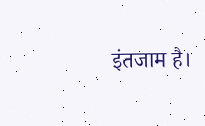इंतजाम है।